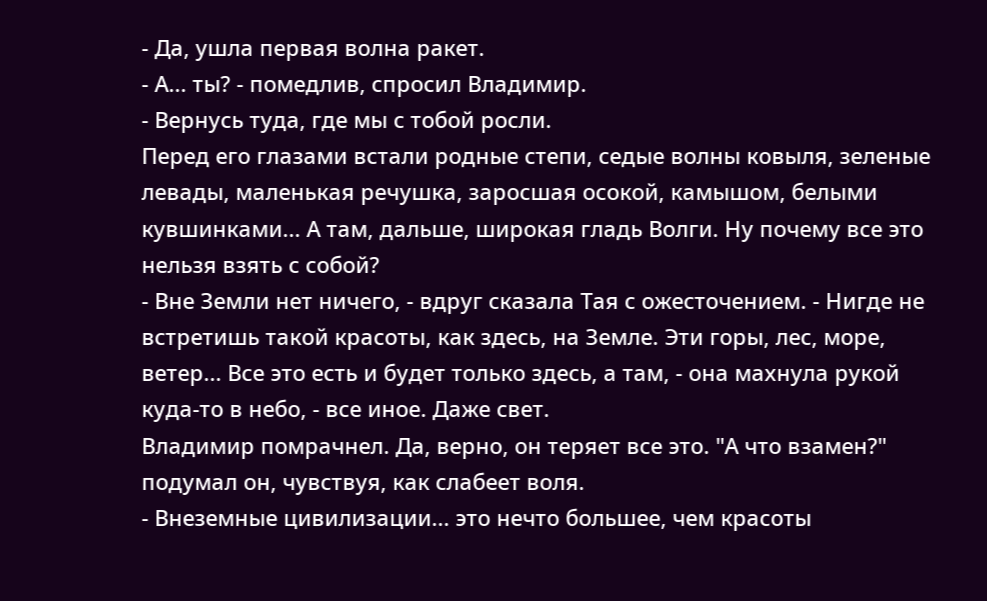- Да, ушла первая волна ракет.
- А... ты? - помедлив, спросил Владимир.
- Вернусь туда, где мы с тобой росли.
Перед его глазами встали родные степи, седые волны ковыля, зеленые левады, маленькая речушка, заросшая осокой, камышом, белыми кувшинками... А там, дальше, широкая гладь Волги. Ну почему все это нельзя взять с собой?
- Вне Земли нет ничего, - вдруг сказала Тая с ожесточением. - Нигде не встретишь такой красоты, как здесь, на Земле. Эти горы, лес, море, ветер... Все это есть и будет только здесь, а там, - она махнула рукой куда-то в небо, - все иное. Даже свет.
Владимир помрачнел. Да, верно, он теряет все это. "А что взамен?" подумал он, чувствуя, как слабеет воля.
- Внеземные цивилизации... это нечто большее, чем красоты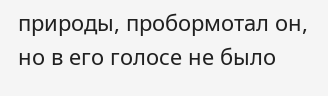природы, пробормотал он, но в его голосе не было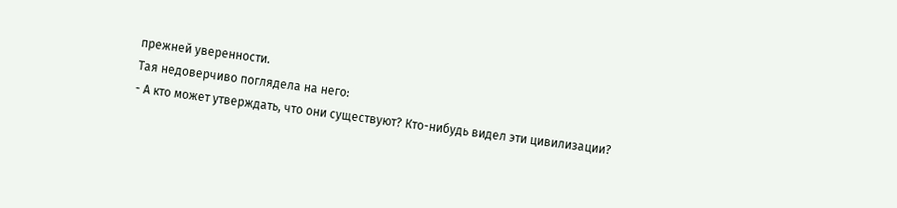прежней уверенности.
Тая недоверчиво поглядела на него:
- А кто может утверждать, что они существуют? Кто-нибудь видел эти цивилизации?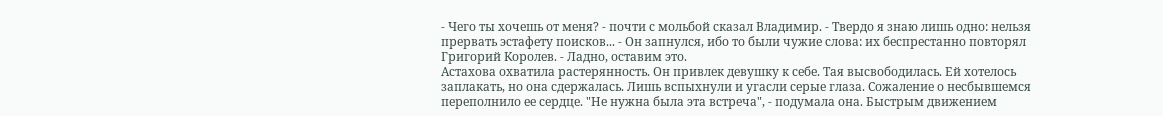- Чего ты хочешь от меня? - почти с мольбой сказал Владимир. - Твердо я знаю лишь одно: нельзя прервать эстафету поисков... - Он запнулся, ибо то были чужие слова: их беспрестанно повторял Григорий Королев. - Ладно, оставим это.
Астахова охватила растерянность. Он привлек девушку к себе. Тая высвободилась. Ей хотелось заплакать, но она сдержалась. Лишь вспыхнули и угасли серые глаза. Сожаление о несбывшемся переполнило ее сердце. "Не нужна была эта встреча", - подумала она. Быстрым движением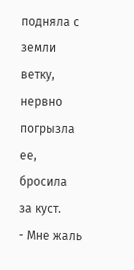подняла с земли ветку, нервно погрызла ее, бросила за куст.
- Мне жаль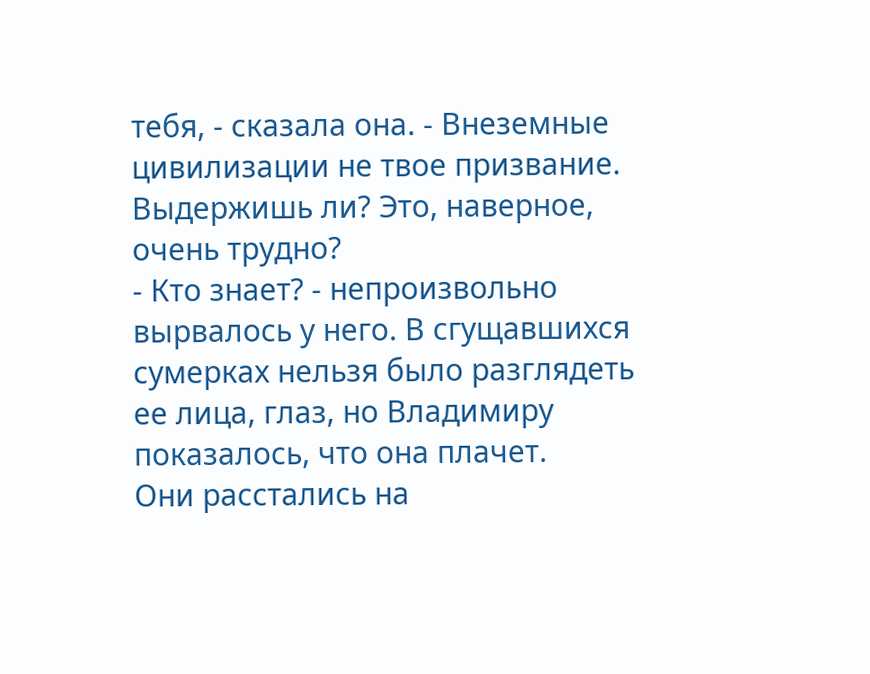тебя, - сказала она. - Внеземные цивилизации не твое призвание. Выдержишь ли? Это, наверное, очень трудно?
- Кто знает? - непроизвольно вырвалось у него. В сгущавшихся сумерках нельзя было разглядеть ее лица, глаз, но Владимиру показалось, что она плачет.
Они расстались на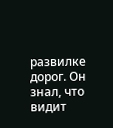развилке дорог. Он знал, что видит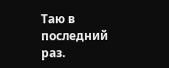Таю в последний раз.